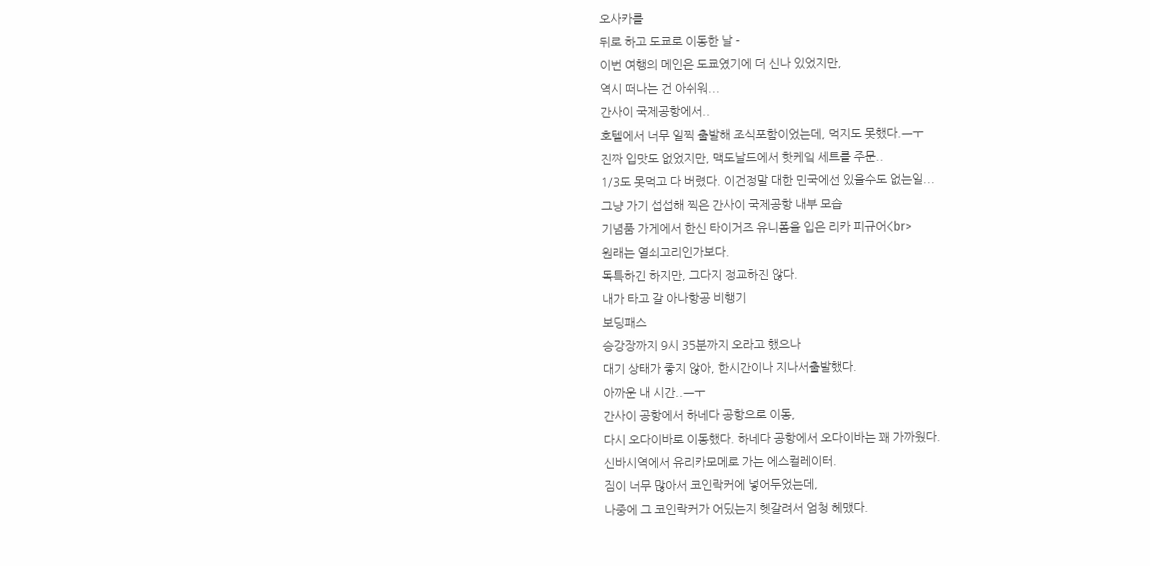오사카를
뒤로 하고 도쿄로 이동한 날 -
이번 여행의 메인은 도쿄였기에 더 신나 있었지만,
역시 떠나는 건 아쉬워...
간사이 국제공항에서..
호텔에서 너무 일찍 출발해 조식포함이었는데, 먹지도 못했다.ㅡㅜ
진짜 입맛도 없었지만, 맥도날드에서 핫케잌 세트를 주문..
1/3도 못먹고 다 버렸다. 이건정말 대한 민국에선 있을수도 없는일...
그냥 가기 섭섭해 찍은 간사이 국제공항 내부 모습
기념품 가게에서 한신 타이거즈 유니폼을 입은 리카 피규어<br>
원래는 열쇠고리인가보다.
독특하긴 하지만, 그다지 정교하진 않다.
내가 타고 갈 아나항공 비행기
보딩패스
승강장까지 9시 35분까지 오라고 했으나
대기 상태가 좋지 않아, 한시간이나 지나서출발했다.
아까운 내 시간..ㅡㅜ
간사이 공항에서 하네다 공항으로 이동,
다시 오다이바로 이동했다. 하네다 공항에서 오다이바는 꽤 가까웠다.
신바시역에서 유리카모메로 가는 에스컬레이터.
짐이 너무 많아서 코인락커에 넣어두었는데,
나중에 그 코인락커가 어딨는지 헷갈려서 엄청 헤맸다.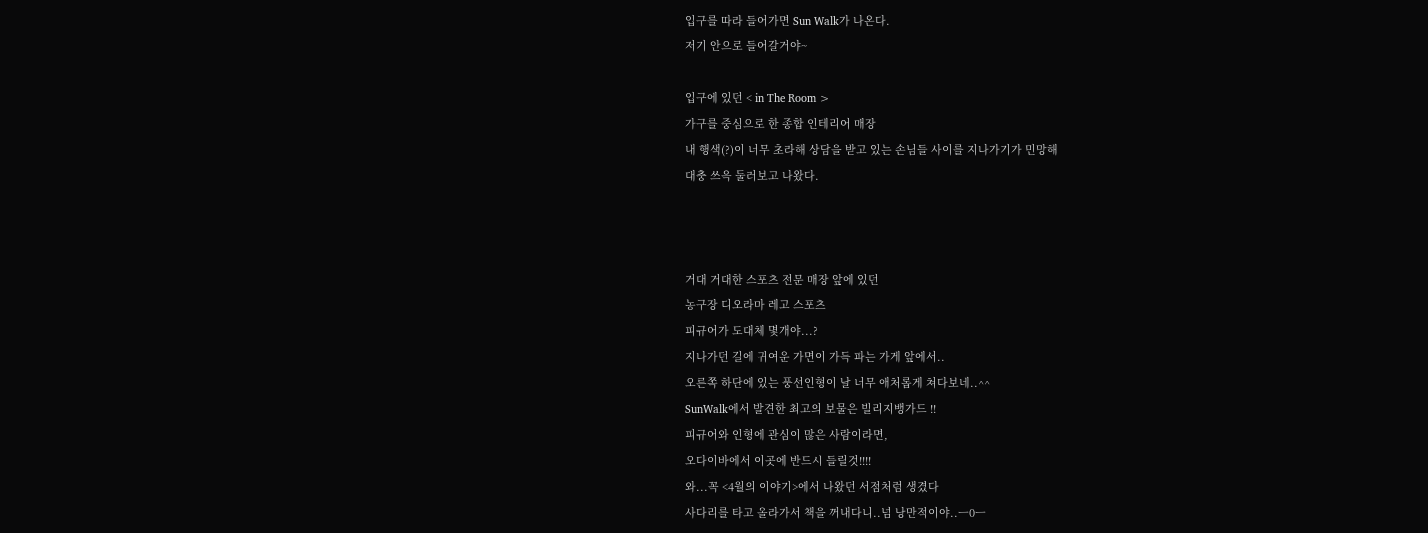입구를 따라 들어가면 Sun Walk가 나온다.
저기 안으로 들어갈거야~

입구에 있던 < in The Room >
가구를 중심으로 한 종합 인테리어 매장
내 행색(?)이 너무 초라해 상담을 받고 있는 손님들 사이를 지나가기가 민망해
대충 쓰윽 둘러보고 나왔다.



거대 거대한 스포츠 전문 매장 앞에 있던
농구장 디오라마 레고 스포츠
피규어가 도대체 몇개야...?
지나가던 길에 귀여운 가면이 가득 파는 가게 앞에서..
오른쪽 하단에 있는 풍선인형이 날 너무 애처롭게 쳐다보네..^^
SunWalk에서 발견한 최고의 보물은 빌리지뱅가드 !!
피규어와 인형에 관심이 많은 사람이라면,
오다이바에서 이곳에 반드시 들릴것!!!!
와...꼭 <4월의 이야기>에서 나왔던 서점처럼 생겼다
사다리를 타고 올라가서 책을 꺼내다니..넘 낭만적이야..ㅡ0ㅡ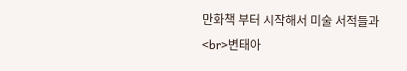만화책 부터 시작해서 미술 서적들과 <br>변태아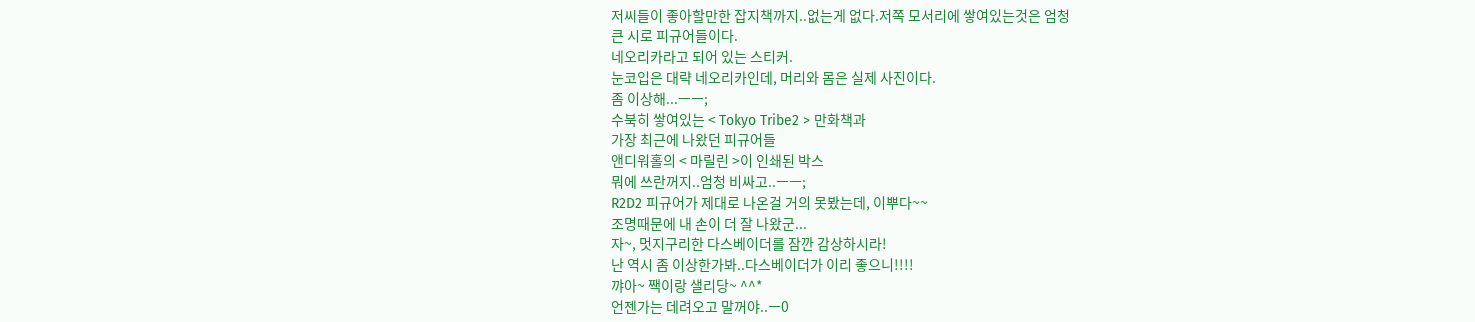저씨들이 좋아할만한 잡지책까지..없는게 없다.저쪽 모서리에 쌓여있는것은 엄청
큰 시로 피규어들이다.
네오리카라고 되어 있는 스티커.
눈코입은 대략 네오리카인데, 머리와 몸은 실제 사진이다.
좀 이상해...ㅡㅡ;
수북히 쌓여있는 < Tokyo Tribe2 > 만화책과
가장 최근에 나왔던 피규어들
앤디워홀의 < 마릴린 >이 인쇄된 박스
뭐에 쓰란꺼지..엄청 비싸고..ㅡㅡ;
R2D2 피규어가 제대로 나온걸 거의 못봤는데, 이뿌다~~
조명때문에 내 손이 더 잘 나왔군...
자~, 멋지구리한 다스베이더를 잠깐 감상하시라!
난 역시 좀 이상한가봐..다스베이더가 이리 좋으니!!!!
꺄아~ 짹이랑 샐리당~ ^^*
언젠가는 데려오고 말꺼야..ㅡ0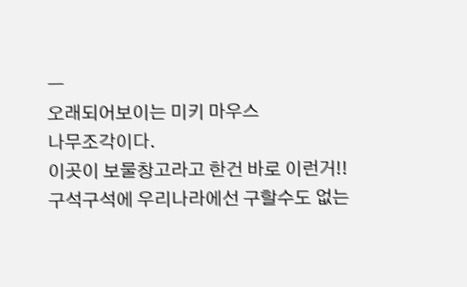ㅡ
오래되어보이는 미키 마우스
나무조각이다.
이곳이 보물창고라고 한건 바로 이런거!!
구석구석에 우리나라에선 구할수도 없는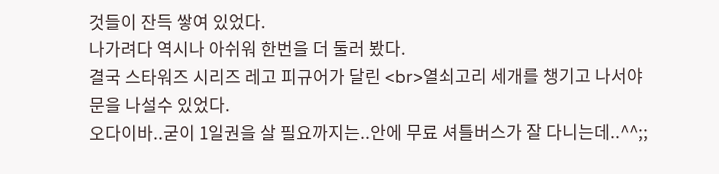것들이 잔득 쌓여 있었다.
나가려다 역시나 아쉬워 한번을 더 둘러 봤다.
결국 스타워즈 시리즈 레고 피규어가 달린 <br>열쇠고리 세개를 챙기고 나서야
문을 나설수 있었다.
오다이바..굳이 1일권을 살 필요까지는..안에 무료 셔틀버스가 잘 다니는데..^^;;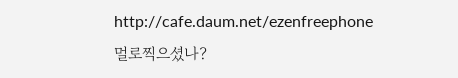http://cafe.daum.net/ezenfreephone
멀로찍으셨나?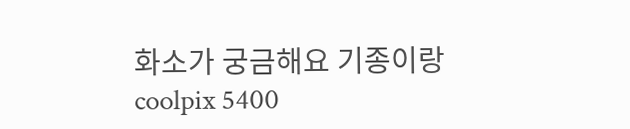화소가 궁금해요 기종이랑
coolpix 5400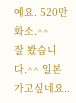예요. 520만화소.^^
잘 봤습니다.^^ 일본 가고싶네요..